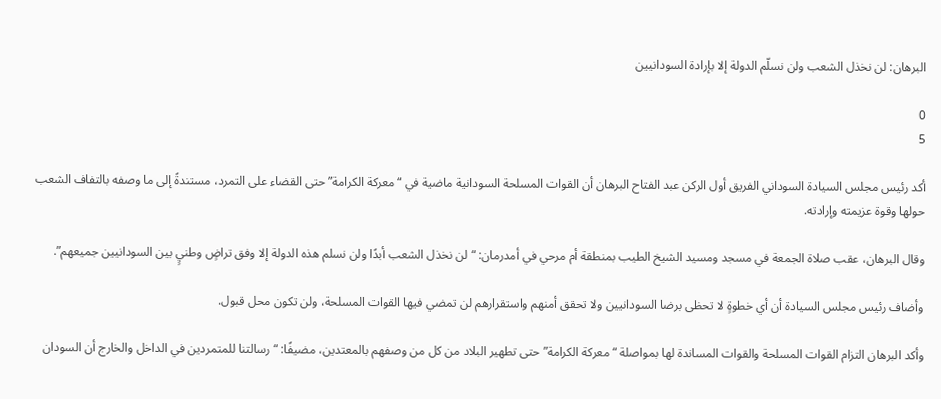البرهان: لن نخذل الشعب ولن نسلّم الدولة إلا بإرادة السودانيين

0
5

أكد رئيس مجلس السيادة السوداني الفريق أول الركن عبد الفتاح البرهان أن القوات المسلحة السودانية ماضية في “معركة الكرامة” حتى القضاء على التمرد، مستندةً إلى ما وصفه بالتفاف الشعب حولها وقوة عزيمته وإرادته.

وقال البرهان، عقب صلاة الجمعة في مسجد ومسيد الشيخ الطيب بمنطقة أم مرحي في أمدرمان: “لن نخذل الشعب أبدًا ولن نسلم هذه الدولة إلا وفق تراضٍ وطنيٍ بين السودانيين جميعهم”.

وأضاف رئيس مجلس السيادة أن أي خطوةٍ لا تحظى برضا السودانيين ولا تحقق أمنهم واستقرارهم لن تمضي فيها القوات المسلحة، ولن تكون محل قبول.

وأكد البرهان التزام القوات المسلحة والقوات المساندة لها بمواصلة “معركة الكرامة” حتى تطهير البلاد من كل من وصفهم بالمعتدين، مضيفًا: “رسالتنا للمتمردين في الداخل والخارج أن السودان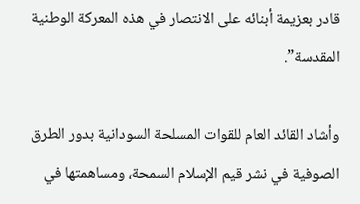قادر بعزيمة أبنائه على الانتصار في هذه المعركة الوطنية المقدسة”.

وأشاد القائد العام للقوات المسلحة السودانية بدور الطرق الصوفية في نشر قيم الإسلام السمحة، ومساهمتها في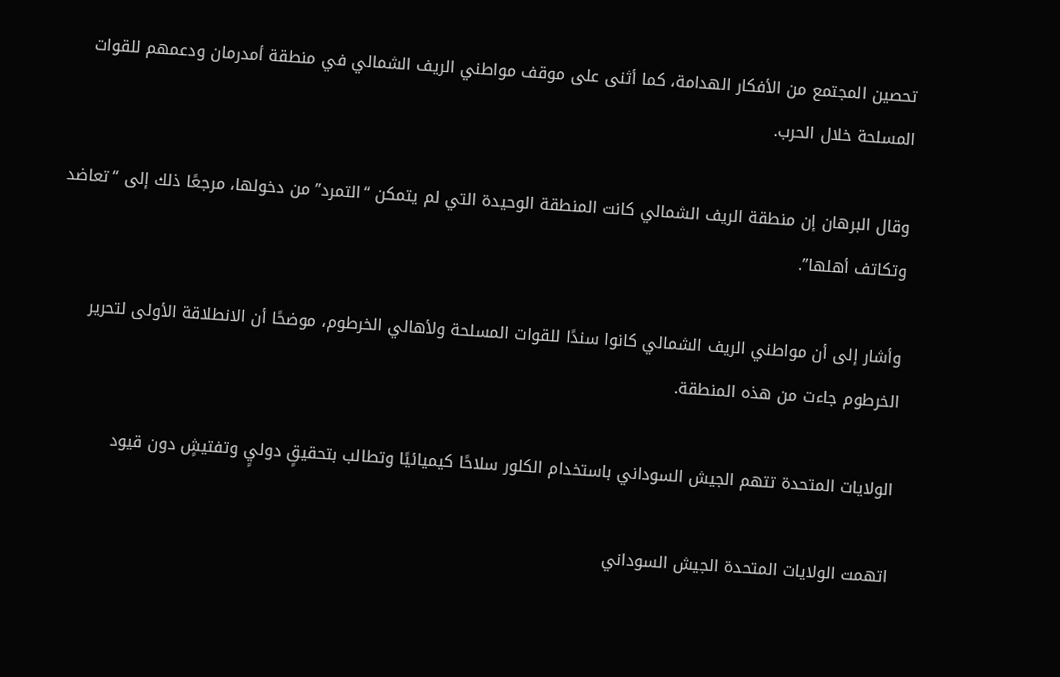تحصين المجتمع من الأفكار الهدامة، كما أثنى على موقف مواطني الريف الشمالي في منطقة أمدرمان ودعمهم للقوات المسلحة خلال الحرب.

وقال البرهان إن منطقة الريف الشمالي كانت المنطقة الوحيدة التي لم يتمكن “التمرد” من دخولها، مرجعًا ذلك إلى “تعاضد وتكاتف أهلها”.

وأشار إلى أن مواطني الريف الشمالي كانوا سندًا للقوات المسلحة ولأهالي الخرطوم، موضحًا أن الانطلاقة الأولى لتحرير الخرطوم جاءت من هذه المنطقة.

الولايات المتحدة تتهم الجيش السوداني باستخدام الكلور سلاحًا كيميائيًا وتطالب بتحقيقٍ دوليٍ وتفتيشٍ دون قيود

اتهمت الولايات المتحدة الجيش السوداني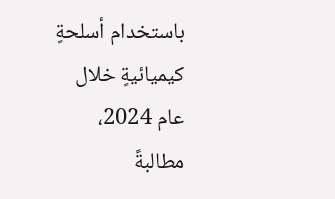باستخدام أسلحةٍ كيميائيةٍ خلال عام 2024، مطالبةً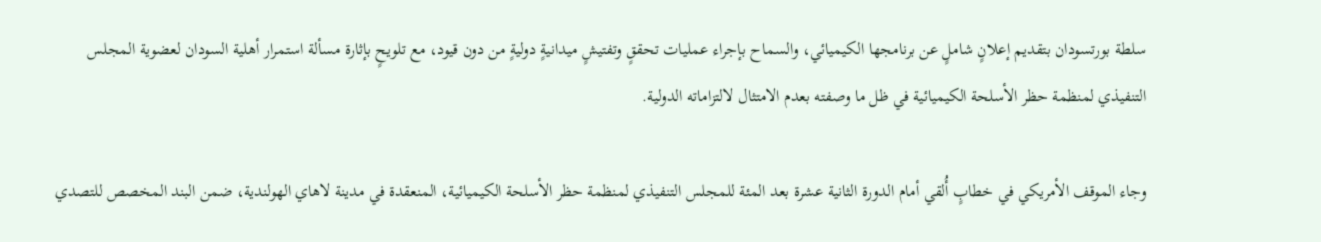سلطة بورتسودان بتقديم إعلانٍ شاملٍ عن برنامجها الكيميائي، والسماح بإجراء عمليات تحققٍ وتفتيشٍ ميدانيةٍ دوليةٍ من دون قيود، مع تلويحٍ بإثارة مسألة استمرار أهلية السودان لعضوية المجلس التنفيذي لمنظمة حظر الأسلحة الكيميائية في ظل ما وصفته بعدم الامتثال لالتزاماته الدولية.

وجاء الموقف الأمريكي في خطابٍ أُلقي أمام الدورة الثانية عشرة بعد المئة للمجلس التنفيذي لمنظمة حظر الأسلحة الكيميائية، المنعقدة في مدينة لاهاي الهولندية، ضمن البند المخصص للتصدي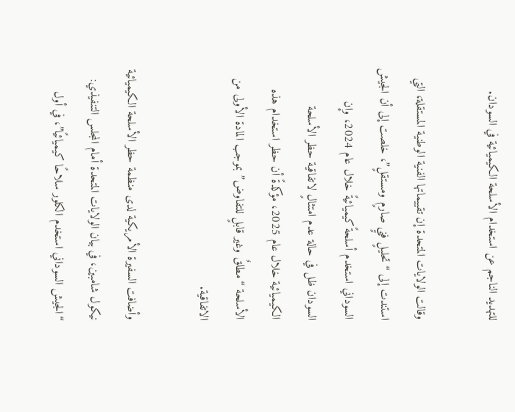للتهديد الناجم عن استخدام الأسلحة الكيميائية في السودان.

وقالت الولايات المتحدة إن تقييماتها الفنية الوطنية المستقلة، التي استندت إلى “تحليلٍ فنيٍ صارمٍ ومستقلٍ”، خلصت إلى أن الجيش السوداني استخدم أسلحةً كيميائيةً خلال عام 2024، وإن السودان ظل في حالة عدم امتثالٍ لاتفاقية حظر الأسلحة الكيميائية خلال عام 2025، مؤكدةً أن حظر استخدام هذه الأسلحة “مطلقٌ وغير قابلٍ للتفاوض” بموجب المادة الأولى من الاتفاقية.

وأضافت السفيرة الأمريكية لدى منظمة حظر الأسلحة الكيميائية نيكول شامبين، في بيان الولايات المتحدة أمام المجلس التنفيذي: “الجيش السوداني استخدم الكلور سلاحًا كيميائيًا”، في أول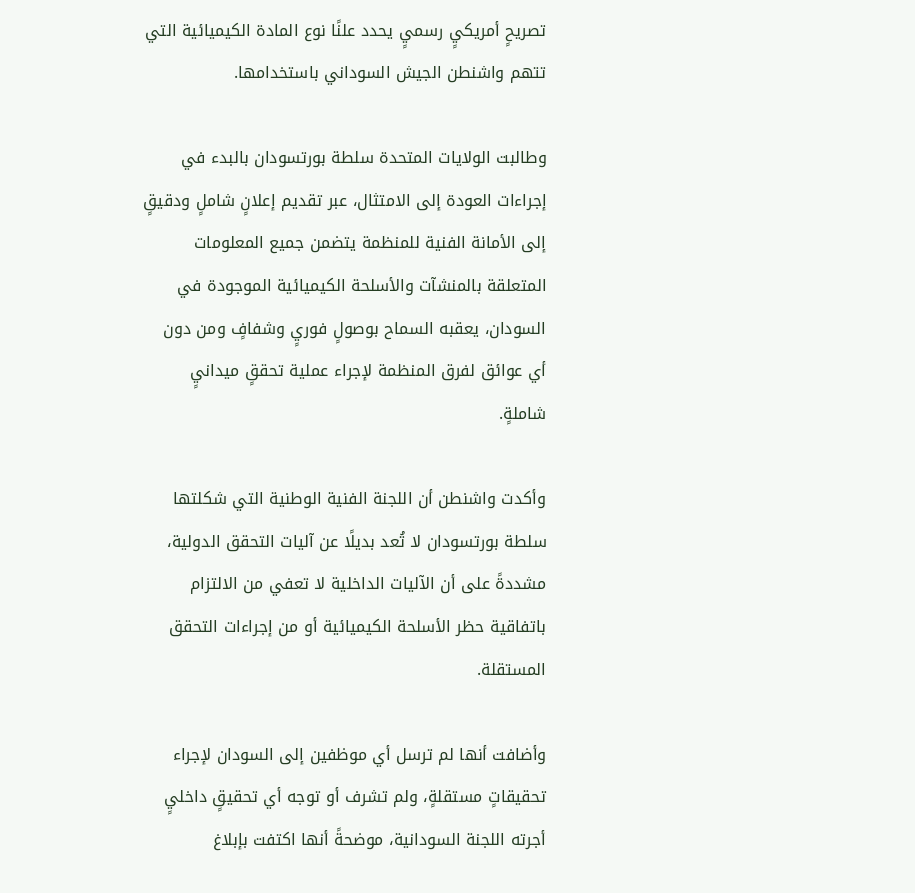تصريحٍ أمريكيٍ رسميٍ يحدد علنًا نوع المادة الكيميائية التي تتهم واشنطن الجيش السوداني باستخدامها.

وطالبت الولايات المتحدة سلطة بورتسودان بالبدء في إجراءات العودة إلى الامتثال، عبر تقديم إعلانٍ شاملٍ ودقيقٍ إلى الأمانة الفنية للمنظمة يتضمن جميع المعلومات المتعلقة بالمنشآت والأسلحة الكيميائية الموجودة في السودان، يعقبه السماح بوصولٍ فوريٍ وشفافٍ ومن دون أي عوائق لفرق المنظمة لإجراء عملية تحققٍ ميدانيٍ شاملةٍ.

وأكدت واشنطن أن اللجنة الفنية الوطنية التي شكلتها سلطة بورتسودان لا تُعد بديلًا عن آليات التحقق الدولية، مشددةً على أن الآليات الداخلية لا تعفي من الالتزام باتفاقية حظر الأسلحة الكيميائية أو من إجراءات التحقق المستقلة.

وأضافت أنها لم ترسل أي موظفين إلى السودان لإجراء تحقيقاتٍ مستقلةٍ، ولم تشرف أو توجه أي تحقيقٍ داخليٍ أجرته اللجنة السودانية، موضحةً أنها اكتفت بإبلاغ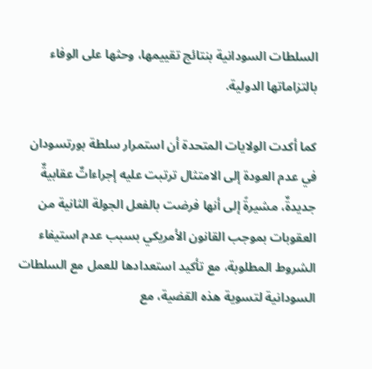السلطات السودانية بنتائج تقييمها، وحثها على الوفاء بالتزاماتها الدولية.

كما أكدت الولايات المتحدة أن استمرار سلطة بورتسودان في عدم العودة إلى الامتثال ترتبت عليه إجراءاتٌ عقابيةٌ جديدةٌ، مشيرةً إلى أنها فرضت بالفعل الجولة الثانية من العقوبات بموجب القانون الأمريكي بسبب عدم استيفاء الشروط المطلوبة، مع تأكيد استعدادها للعمل مع السلطات السودانية لتسوية هذه القضية، مع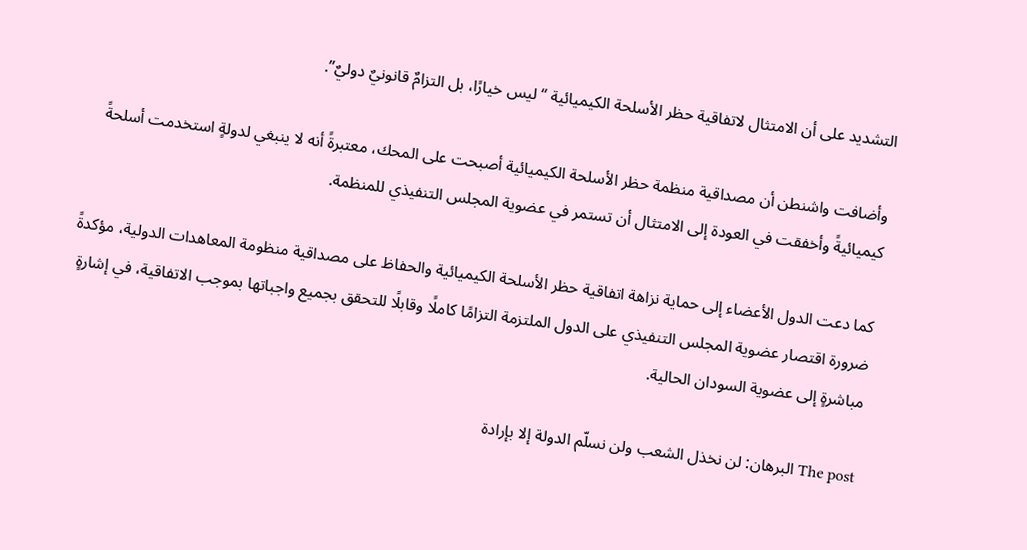التشديد على أن الامتثال لاتفاقية حظر الأسلحة الكيميائية “ليس خيارًا، بل التزامٌ قانونيٌ دوليٌ”.

وأضافت واشنطن أن مصداقية منظمة حظر الأسلحة الكيميائية أصبحت على المحك، معتبرةً أنه لا ينبغي لدولةٍ استخدمت أسلحةً كيميائيةً وأخفقت في العودة إلى الامتثال أن تستمر في عضوية المجلس التنفيذي للمنظمة.

كما دعت الدول الأعضاء إلى حماية نزاهة اتفاقية حظر الأسلحة الكيميائية والحفاظ على مصداقية منظومة المعاهدات الدولية، مؤكدةً ضرورة اقتصار عضوية المجلس التنفيذي على الدول الملتزمة التزامًا كاملًا وقابلًا للتحقق بجميع واجباتها بموجب الاتفاقية، في إشارةٍ مباشرةٍ إلى عضوية السودان الحالية.

The post البرهان: لن نخذل الشعب ولن نسلّم الدولة إلا بإرادة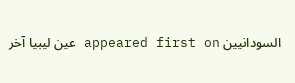السودانيين appeared first on عين ليبيا آخر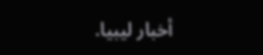أخبار ليبيا.